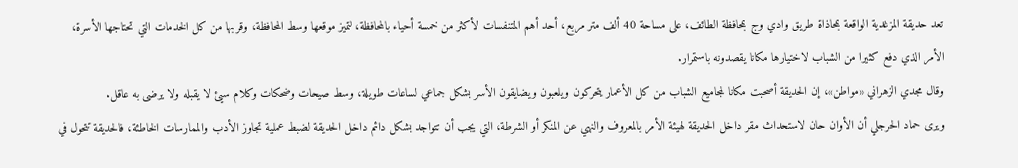تعد حديقة المزغدية الواقعة بمحاذاة طريق وادي وج بمحافظة الطائف، على مساحة 40 ألف متر مربع، أحد أهم المتنفسات لأكثر من خمسة أحياء بالمحافظة، لتميز موقعها وسط المحافظة، وقربها من كل الخدمات التي تحتاجها الأسرة، الأمر الذي دفع كثيرا من الشباب لاختيارها مكانا يقصدونه باستمرار.
وقال مجدي الزهراني «مواطن»، إن الحديقة أصحبت مكانا لمجاميع الشباب من كل الأعمار يتحركون ويلعبون ويضايقون الأسر بشكل جماعي لساعات طويلة، وسط صيحات وضحكات وكلام سيئ لا يقبله ولا يرضى به عاقل.
ويرى حماد الحرجلي أن الأوان حان لاستحداث مقر داخل الحديقة لهيئة الأمر بالمعروف والنهي عن المنكر أو الشرطة، التي يجب أن تتواجد بشكل دائم داخل الحديقة لضبط عملية تجاوز الأدب والممارسات الخاطئة، فالحديقة تتحول في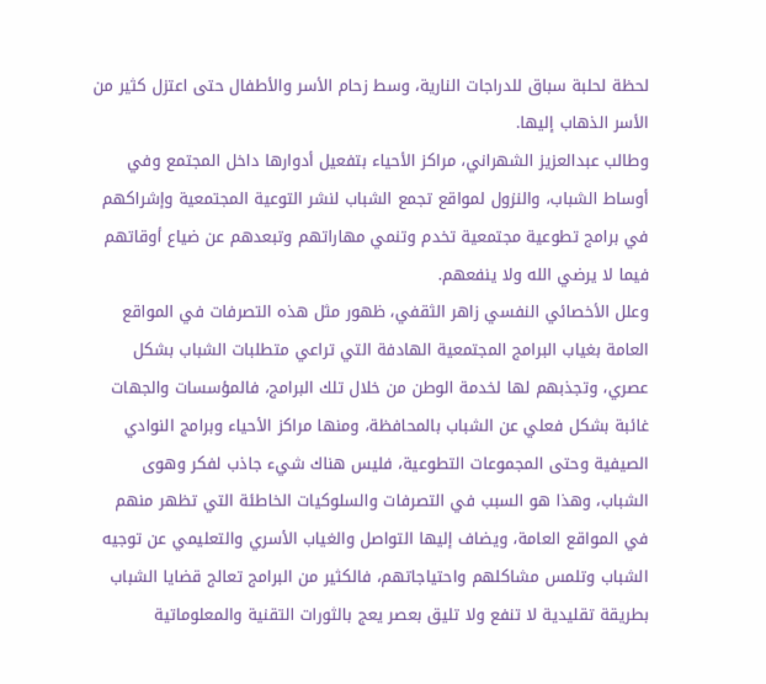لحظة لحلبة سباق للدراجات النارية، وسط زحام الأسر والأطفال حتى اعتزل كثير من الأسر الذهاب إليها.
وطالب عبدالعزيز الشهراني، مراكز الأحياء بتفعيل أدوارها داخل المجتمع وفي أوساط الشباب، والنزول لمواقع تجمع الشباب لنشر التوعية المجتمعية وإشراكهم في برامج تطوعية مجتمعية تخدم وتنمي مهاراتهم وتبعدهم عن ضياع أوقاتهم فيما لا يرضي الله ولا ينفعهم.
وعلل الأخصائي النفسي زاهر الثقفي، ظهور مثل هذه التصرفات في المواقع العامة بغياب البرامج المجتمعية الهادفة التي تراعي متطلبات الشباب بشكل عصري، وتجذبهم لها لخدمة الوطن من خلال تلك البرامج، فالمؤسسات والجهات غائبة بشكل فعلي عن الشباب بالمحافظة، ومنها مراكز الأحياء وبرامج النوادي الصيفية وحتى المجموعات التطوعية، فليس هناك شيء جاذب لفكر وهوى الشباب، وهذا هو السبب في التصرفات والسلوكيات الخاطئة التي تظهر منهم في المواقع العامة، ويضاف إليها التواصل والغياب الأسري والتعليمي عن توجيه الشباب وتلمس مشاكلهم واحتياجاتهم، فالكثير من البرامج تعالج قضايا الشباب بطريقة تقليدية لا تنفع ولا تليق بعصر يعج بالثورات التقنية والمعلوماتية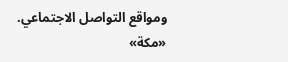ومواقع التواصل الاجتماعي.
«مكة»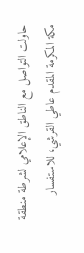حاولت التواصل مع الناطق الإعلامي لشرطة منطقة مكة المكرمة المقدم عاطي القرشي، للاستفسار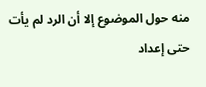منه حول الموضوع إلا أن الرد لم يأت حتى إعداد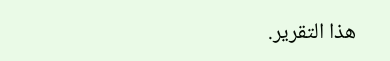هذا التقرير.